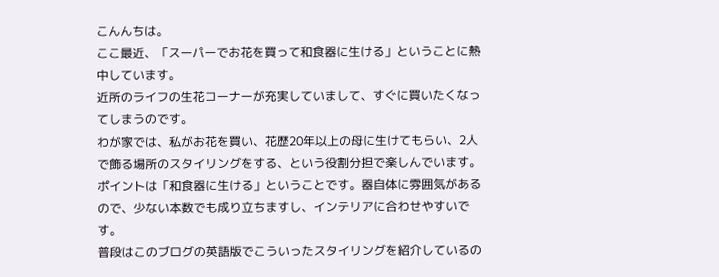こんんちは。
ここ最近、「スーパーでお花を買って和食器に生ける」ということに熱中しています。
近所のライフの生花コーナーが充実していまして、すぐに買いたくなってしまうのです。
わが家では、私がお花を買い、花歴20年以上の母に生けてもらい、2人で飾る場所のスタイリングをする、という役割分担で楽しんでいます。
ポイントは「和食器に生ける」ということです。器自体に雰囲気があるので、少ない本数でも成り立ちますし、インテリアに合わせやすいです。
普段はこのブログの英語版でこういったスタイリングを紹介しているの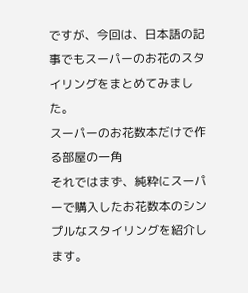ですが、今回は、日本語の記事でもスーパーのお花のスタイリングをまとめてみました。
スーパーのお花数本だけで作る部屋の一角
それではまず、純粋にスーパーで購入したお花数本のシンプルなスタイリングを紹介します。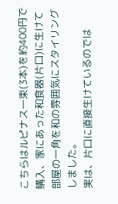こちらはルピナス一束(3本)を約400円で購入、家にあった和食器(片口)に生けて部屋の一角を和の雰囲気にスタイリングしました。
実は、片口に直接生けているのでは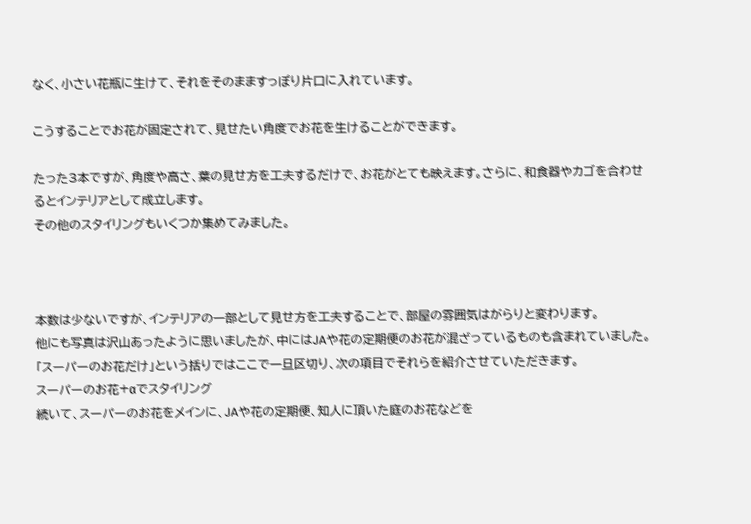なく、小さい花瓶に生けて、それをそのまますっぽり片口に入れています。

こうすることでお花が固定されて、見せたい角度でお花を生けることができます。

たった3本ですが、角度や高さ、葉の見せ方を工夫するだけで、お花がとても映えます。さらに、和食器やカゴを合わせるとインテリアとして成立します。
その他のスタイリングもいくつか集めてみました。



本数は少ないですが、インテリアの一部として見せ方を工夫することで、部屋の雰囲気はがらりと変わります。
他にも写真は沢山あったように思いましたが、中にはJAや花の定期便のお花が混ざっているものも含まれていました。「スーパーのお花だけ」という括りではここで一旦区切り、次の項目でそれらを紹介させていただきます。
スーパーのお花+αでスタイリング
続いて、スーパーのお花をメインに、JAや花の定期便、知人に頂いた庭のお花などを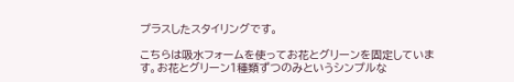プラスしたスタイリングです。

こちらは吸水フォームを使ってお花とグリーンを固定しています。お花とグリーン1種類ずつのみというシンプルな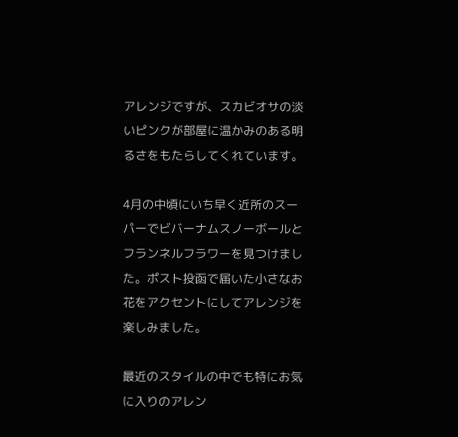アレンジですが、スカビオサの淡いピンクが部屋に温かみのある明るさをもたらしてくれています。

4月の中頃にいち早く近所のスーパーでビバーナムスノーボールとフランネルフラワーを見つけました。ポスト投函で届いた小さなお花をアクセントにしてアレンジを楽しみました。

最近のスタイルの中でも特にお気に入りのアレン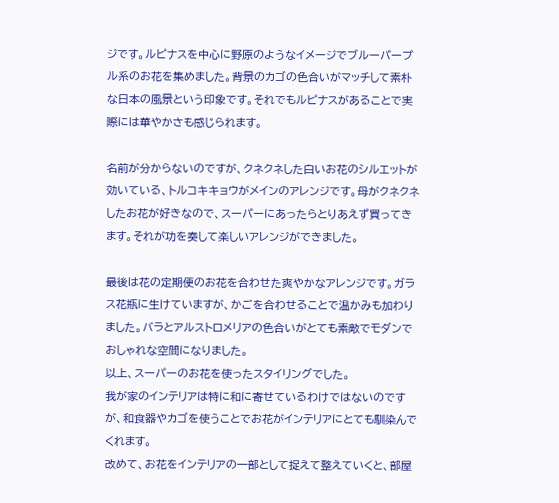ジです。ルピナスを中心に野原のようなイメージでブルーパープル系のお花を集めました。背景のカゴの色合いがマッチして素朴な日本の風景という印象です。それでもルピナスがあることで実際には華やかさも感じられます。

名前が分からないのですが、クネクネした白いお花のシルエットが効いている、トルコキキョウがメインのアレンジです。母がクネクネしたお花が好きなので、スーパーにあったらとりあえず買ってきます。それが功を奏して楽しいアレンジができました。

最後は花の定期便のお花を合わせた爽やかなアレンジです。ガラス花瓶に生けていますが、かごを合わせることで温かみも加わりました。バラとアルストロメリアの色合いがとても素敵でモダンでおしゃれな空間になりました。
以上、スーパーのお花を使ったスタイリングでした。
我が家のインテリアは特に和に寄せているわけではないのですが、和食器やカゴを使うことでお花がインテリアにとても馴染んでくれます。
改めて、お花をインテリアの一部として捉えて整えていくと、部屋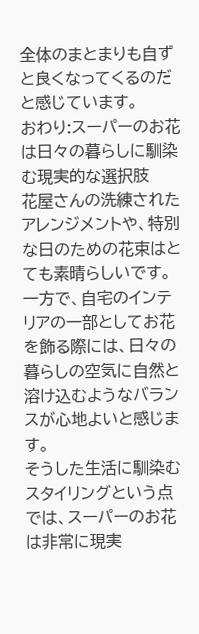全体のまとまりも自ずと良くなってくるのだと感じています。
おわり:スーパーのお花は日々の暮らしに馴染む現実的な選択肢
花屋さんの洗練されたアレンジメントや、特別な日のための花束はとても素晴らしいです。
一方で、自宅のインテリアの一部としてお花を飾る際には、日々の暮らしの空気に自然と溶け込むようなバランスが心地よいと感じます。
そうした生活に馴染むスタイリングという点では、スーパーのお花は非常に現実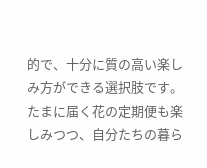的で、十分に質の高い楽しみ方ができる選択肢です。
たまに届く花の定期便も楽しみつつ、自分たちの暮ら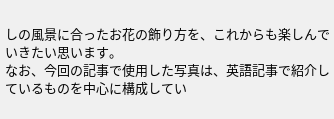しの風景に合ったお花の飾り方を、これからも楽しんでいきたい思います。
なお、今回の記事で使用した写真は、英語記事で紹介しているものを中心に構成してい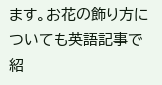ます。お花の飾り方についても英語記事で紹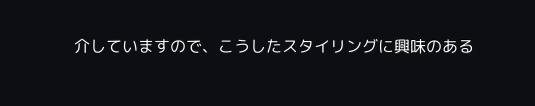介していますので、こうしたスタイリングに興味のある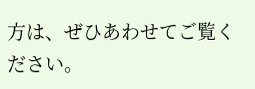方は、ぜひあわせてご覧ください。